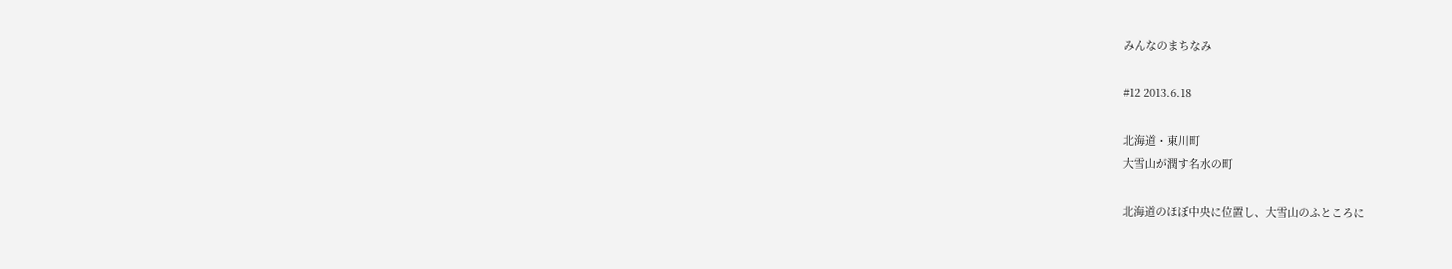みんなのまちなみ

#12 2013.6.18

北海道・東川町
大雪山が潤す名水の町

北海道のほぼ中央に位置し、大雪山のふところに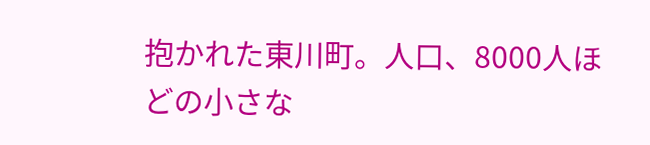抱かれた東川町。人口、8000人ほどの小さな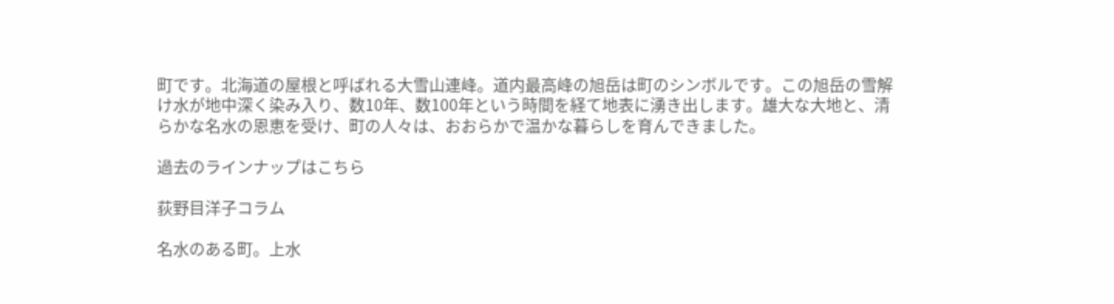町です。北海道の屋根と呼ばれる大雪山連峰。道内最高峰の旭岳は町のシンボルです。この旭岳の雪解け水が地中深く染み入り、数10年、数100年という時間を経て地表に湧き出します。雄大な大地と、清らかな名水の恩恵を受け、町の人々は、おおらかで温かな暮らしを育んできました。

過去のラインナップはこちら

荻野目洋子コラム

名水のある町。上水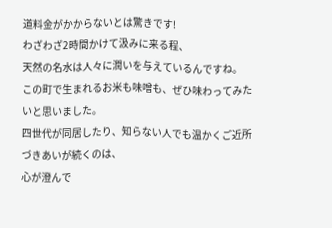道料金がかからないとは驚きです!
わざわざ2時間かけて汲みに来る程、
天然の名水は人々に潤いを与えているんですね。
この町で生まれるお米も味噌も、ぜひ味わってみたいと思いました。
四世代が同居したり、知らない人でも温かくご近所づきあいが続くのは、
心が澄んで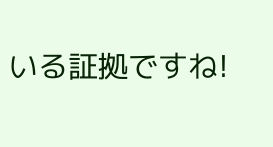いる証拠ですね!